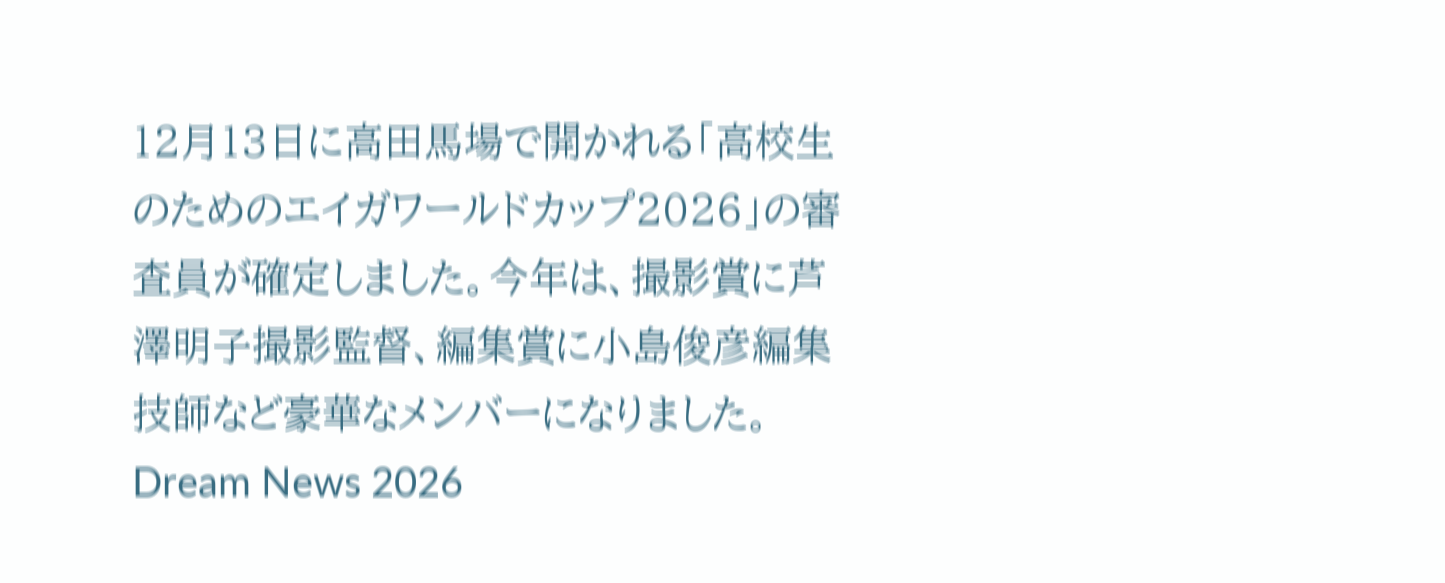12月13日に高田馬場で開かれる「高校生のためのエイガワールドカップ2026」の審査員が確定しました。今年は、撮影賞に芦澤明子撮影監督、編集賞に小島俊彦編集技師など豪華なメンバーになりました。
Dream News 2026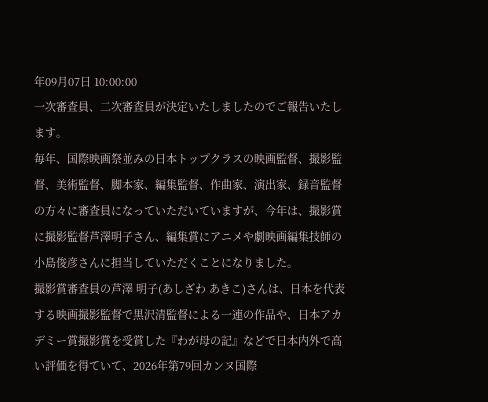年09月07日 10:00:00
一次審査員、二次審査員が決定いたしましたのでご報告いたします。
毎年、国際映画祭並みの日本トップクラスの映画監督、撮影監督、美術監督、脚本家、編集監督、作曲家、演出家、録音監督の方々に審査員になっていただいていますが、今年は、撮影賞に撮影監督芦澤明子さん、編集賞にアニメや劇映画編集技師の小島俊彦さんに担当していただくことになりました。
撮影賞審査員の芦澤 明子(あしざわ あきこ)さんは、日本を代表する映画撮影監督で黒沢清監督による一連の作品や、日本アカデミー賞撮影賞を受賞した『わが母の記』などで日本内外で高い評価を得ていて、2026年第79回カンヌ国際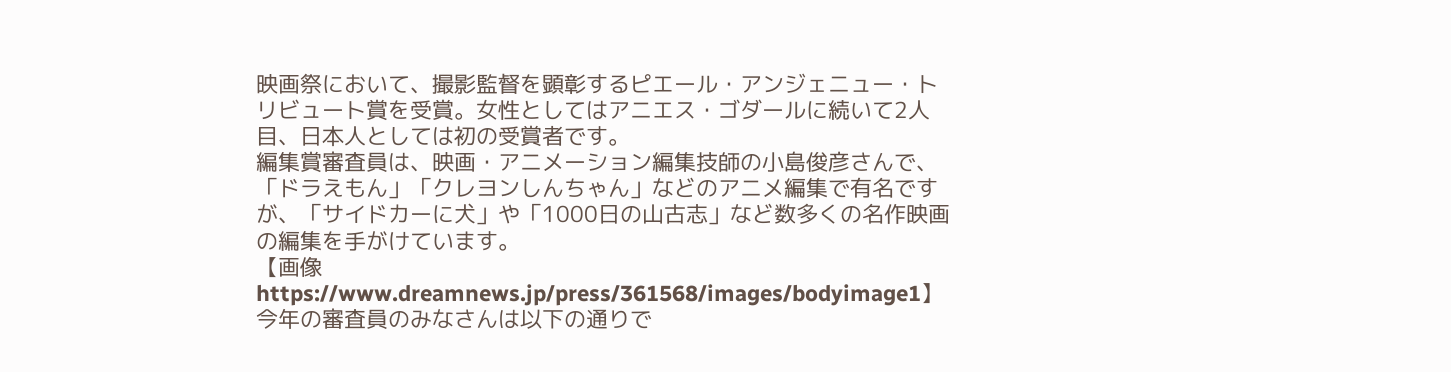映画祭において、撮影監督を顕彰するピエール・アンジェニュー・トリビュート賞を受賞。女性としてはアニエス・ゴダールに続いて2人目、日本人としては初の受賞者です。
編集賞審査員は、映画・アニメーション編集技師の小島俊彦さんで、「ドラえもん」「クレヨンしんちゃん」などのアニメ編集で有名ですが、「サイドカーに犬」や「1000日の山古志」など数多くの名作映画の編集を手がけています。
【画像 https://www.dreamnews.jp/press/361568/images/bodyimage1】
今年の審査員のみなさんは以下の通りで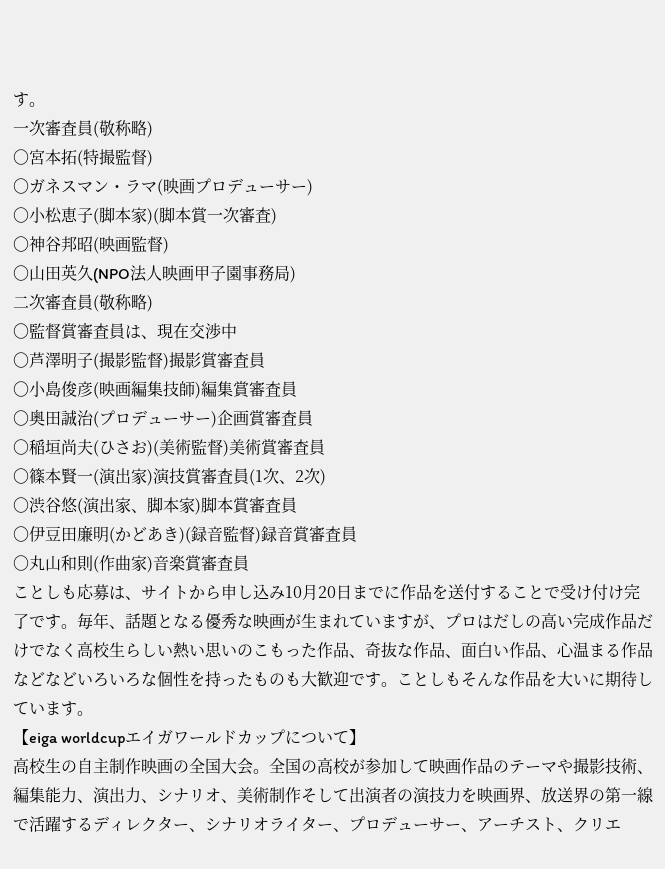す。
一次審査員(敬称略)
〇宮本拓(特撮監督)
〇ガネスマン・ラマ(映画プロデューサー)
〇小松恵子(脚本家)(脚本賞一次審査)
〇神谷邦昭(映画監督)
〇山田英久(NPO法人映画甲子園事務局)
二次審査員(敬称略)
〇監督賞審査員は、現在交渉中
〇芦澤明子(撮影監督)撮影賞審査員
〇小島俊彦(映画編集技師)編集賞審査員
〇奥田誠治(プロデューサー)企画賞審査員
〇稲垣尚夫(ひさお)(美術監督)美術賞審査員
〇篠本賢一(演出家)演技賞審査員(1次、2次)
〇渋谷悠(演出家、脚本家)脚本賞審査員
〇伊豆田廉明(かどあき)(録音監督)録音賞審査員
〇丸山和則(作曲家)音楽賞審査員
ことしも応募は、サイトから申し込み10月20日までに作品を送付することで受け付け完了です。毎年、話題となる優秀な映画が生まれていますが、プロはだしの高い完成作品だけでなく高校生らしい熱い思いのこもった作品、奇抜な作品、面白い作品、心温まる作品などなどいろいろな個性を持ったものも大歓迎です。ことしもそんな作品を大いに期待しています。
【eiga worldcupエイガワールドカップについて】
高校生の自主制作映画の全国大会。全国の高校が参加して映画作品のテーマや撮影技術、編集能力、演出力、シナリオ、美術制作そして出演者の演技力を映画界、放送界の第一線で活躍するディレクター、シナリオライター、プロデューサー、アーチスト、クリエ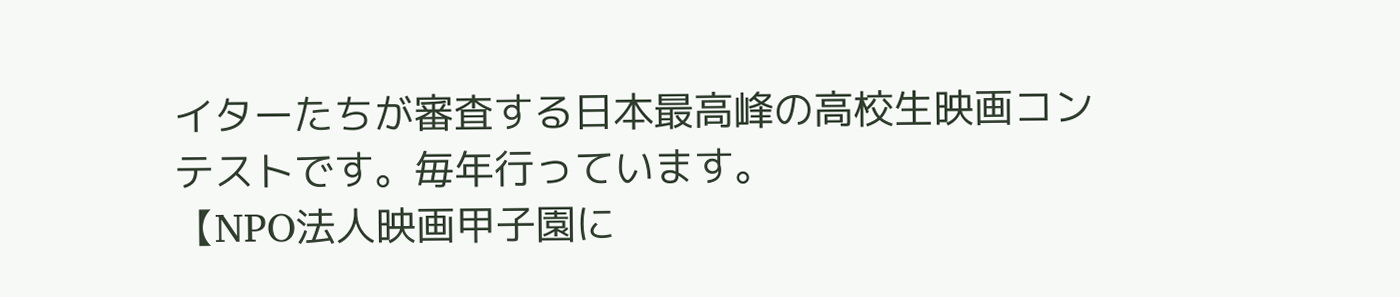イターたちが審査する日本最高峰の高校生映画コンテストです。毎年行っています。
【NPO法人映画甲子園に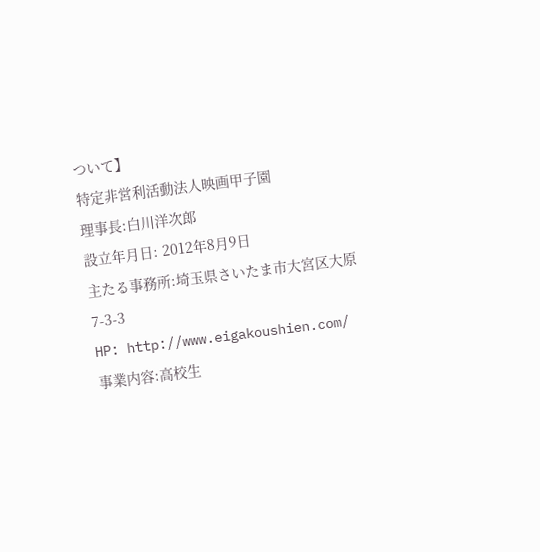ついて】
特定非営利活動法人映画甲子園
理事長:白川洋次郎
設立年月日: 2012年8月9日
主たる事務所:埼玉県さいたま市大宮区大原7-3-3
HP: http://www.eigakoushien.com/
事業内容:高校生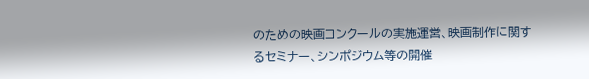のための映画コンクールの実施運営、映画制作に関するセミナー、シンポジウム等の開催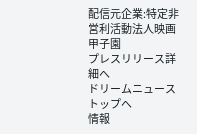配信元企業:特定非営利活動法人映画甲子園
プレスリリース詳細へ
ドリームニューストップへ
情報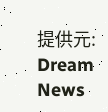提供元: Dream News